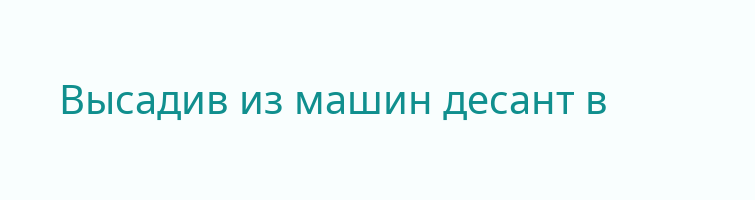Высадив из машин десант в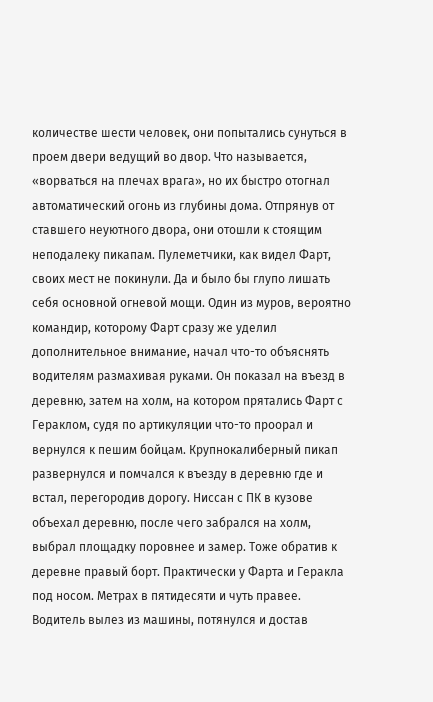количестве шести человек, они попытались сунуться в проем двери ведущий во двор. Что называется, «ворваться на плечах врага», но их быстро отогнал автоматический огонь из глубины дома. Отпрянув от ставшего неуютного двора, они отошли к стоящим неподалеку пикапам. Пулеметчики, как видел Фарт, своих мест не покинули. Да и было бы глупо лишать себя основной огневой мощи. Один из муров, вероятно командир, которому Фарт сразу же уделил дополнительное внимание, начал что-то объяснять водителям размахивая руками. Он показал на въезд в деревню, затем на холм, на котором прятались Фарт с Гераклом, судя по артикуляции что-то проорал и вернулся к пешим бойцам. Крупнокалиберный пикап развернулся и помчался к въезду в деревню где и встал, перегородив дорогу. Ниссан с ПК в кузове объехал деревню, после чего забрался на холм, выбрал площадку поровнее и замер. Тоже обратив к деревне правый борт. Практически у Фарта и Геракла под носом. Метрах в пятидесяти и чуть правее. Водитель вылез из машины, потянулся и достав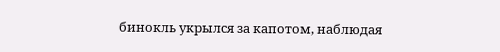бинокль укрылся за капотом, наблюдая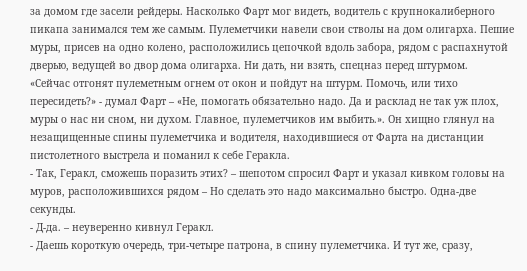за домом где засели рейдеры. Насколько Фарт мог видеть, водитель с крупнокалиберного пикапа занимался тем же самым. Пулеметчики навели свои стволы на дом олигарха. Пешие муры, присев на одно колено, расположились цепочкой вдоль забора, рядом с распахнутой дверью, ведущей во двор дома олигарха. Ни дать, ни взять, спецназ перед штурмом.
«Сейчас отгонят пулеметным огнем от окон и пойдут на штурм. Помочь, или тихо пересидеть?» - думал Фарт – «Не, помогать обязательно надо. Да и расклад не так уж плох, муры о нас ни сном, ни духом. Главное, пулеметчиков им выбить.». Он хищно глянул на незащищенные спины пулеметчика и водителя, находившиеся от Фарта на дистанции пистолетного выстрела и поманил к себе Геракла.
- Так, Геракл, сможешь поразить этих? – шепотом спросил Фарт и указал кивком головы на муров, расположившихся рядом – Но сделать это надо максимально быстро. Одна-две секунды.
- Д-да. – неуверенно кивнул Геракл.
- Даешь короткую очередь, три-четыре патрона, в спину пулеметчика. И тут же, сразу,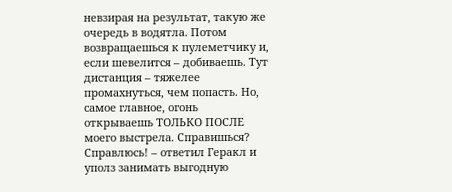невзирая на результат, такую же очередь в водятла. Потом возвращаешься к пулеметчику и, если шевелится – добиваешь. Тут дистанция – тяжелее промахнуться, чем попасть. Но, самое главное, огонь открываешь ТОЛЬКО ПОСЛЕ моего выстрела. Справишься?
Справлюсь! – ответил Геракл и уполз занимать выгодную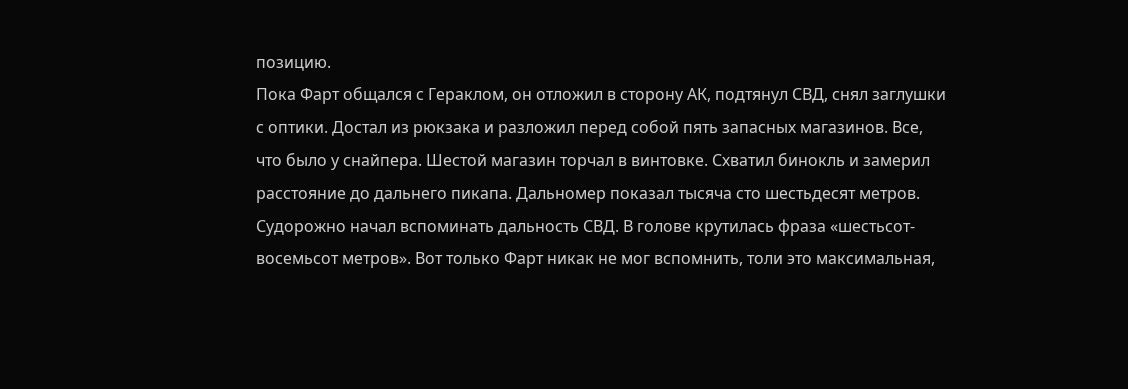позицию.
Пока Фарт общался с Гераклом, он отложил в сторону АК, подтянул СВД, снял заглушки с оптики. Достал из рюкзака и разложил перед собой пять запасных магазинов. Все, что было у снайпера. Шестой магазин торчал в винтовке. Схватил бинокль и замерил расстояние до дальнего пикапа. Дальномер показал тысяча сто шестьдесят метров. Судорожно начал вспоминать дальность СВД. В голове крутилась фраза «шестьсот-восемьсот метров». Вот только Фарт никак не мог вспомнить, толи это максимальная,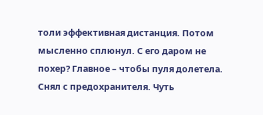толи эффективная дистанция. Потом мысленно сплюнул. С его даром не похер? Главное – чтобы пуля долетела. Снял с предохранителя. Чуть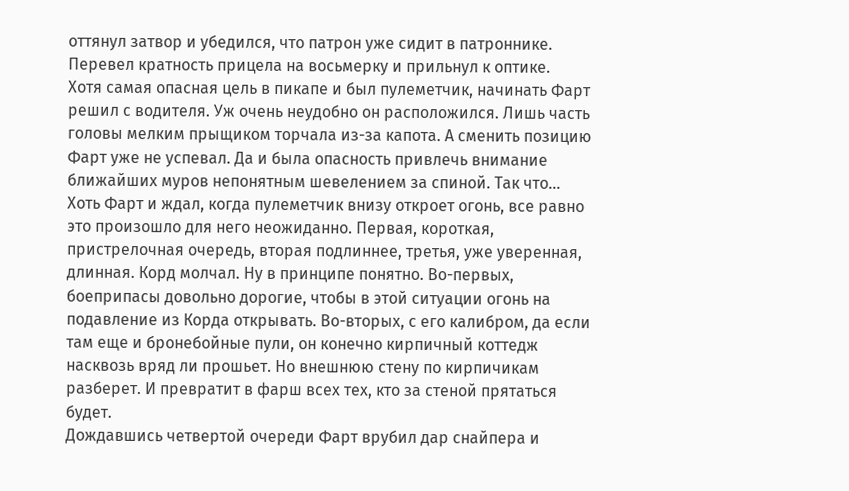оттянул затвор и убедился, что патрон уже сидит в патроннике. Перевел кратность прицела на восьмерку и прильнул к оптике.
Хотя самая опасная цель в пикапе и был пулеметчик, начинать Фарт решил с водителя. Уж очень неудобно он расположился. Лишь часть головы мелким прыщиком торчала из-за капота. А сменить позицию Фарт уже не успевал. Да и была опасность привлечь внимание ближайших муров непонятным шевелением за спиной. Так что… Хоть Фарт и ждал, когда пулеметчик внизу откроет огонь, все равно это произошло для него неожиданно. Первая, короткая, пристрелочная очередь, вторая подлиннее, третья, уже уверенная, длинная. Корд молчал. Ну в принципе понятно. Во-первых, боеприпасы довольно дорогие, чтобы в этой ситуации огонь на подавление из Корда открывать. Во-вторых, с его калибром, да если там еще и бронебойные пули, он конечно кирпичный коттедж насквозь вряд ли прошьет. Но внешнюю стену по кирпичикам разберет. И превратит в фарш всех тех, кто за стеной прятаться будет.
Дождавшись четвертой очереди Фарт врубил дар снайпера и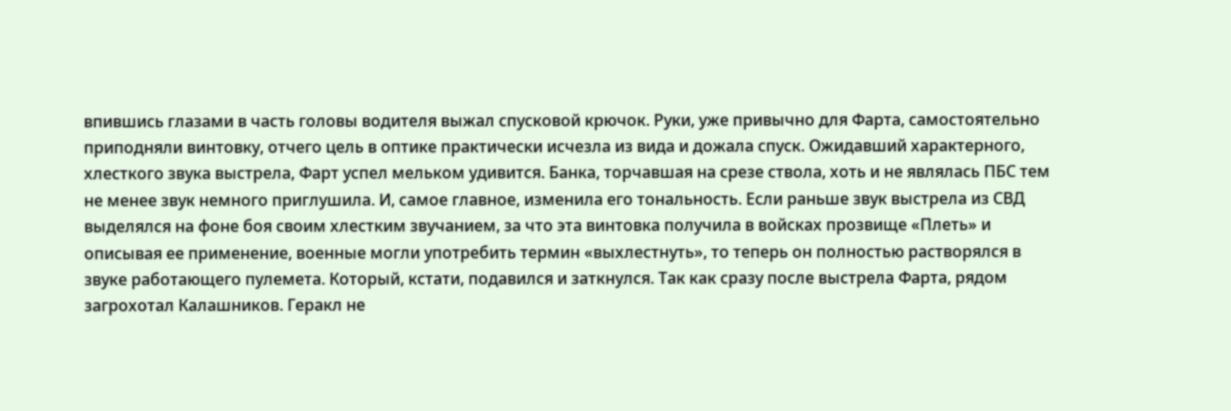впившись глазами в часть головы водителя выжал спусковой крючок. Руки, уже привычно для Фарта, самостоятельно приподняли винтовку, отчего цель в оптике практически исчезла из вида и дожала спуск. Ожидавший характерного, хлесткого звука выстрела, Фарт успел мельком удивится. Банка, торчавшая на срезе ствола, хоть и не являлась ПБС тем не менее звук немного приглушила. И, самое главное, изменила его тональность. Если раньше звук выстрела из СВД выделялся на фоне боя своим хлестким звучанием, за что эта винтовка получила в войсках прозвище «Плеть» и описывая ее применение, военные могли употребить термин «выхлестнуть», то теперь он полностью растворялся в звуке работающего пулемета. Который, кстати, подавился и заткнулся. Так как сразу после выстрела Фарта, рядом загрохотал Калашников. Геракл не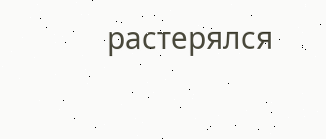растерялся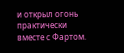и открыл огонь практически вместе с Фартом.